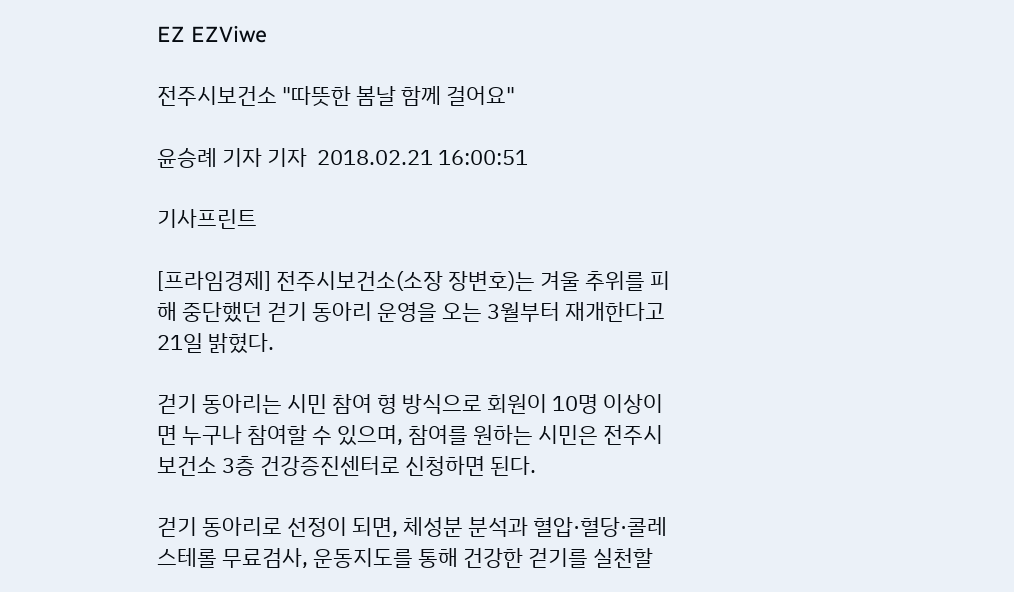EZ EZViwe

전주시보건소 "따뜻한 봄날 함께 걸어요"

윤승례 기자 기자  2018.02.21 16:00:51

기사프린트

[프라임경제] 전주시보건소(소장 장변호)는 겨울 추위를 피해 중단했던 걷기 동아리 운영을 오는 3월부터 재개한다고 21일 밝혔다.

걷기 동아리는 시민 참여 형 방식으로 회원이 10명 이상이면 누구나 참여할 수 있으며, 참여를 원하는 시민은 전주시보건소 3층 건강증진센터로 신청하면 된다.

걷기 동아리로 선정이 되면, 체성분 분석과 혈압·혈당·콜레스테롤 무료검사, 운동지도를 통해 건강한 걷기를 실천할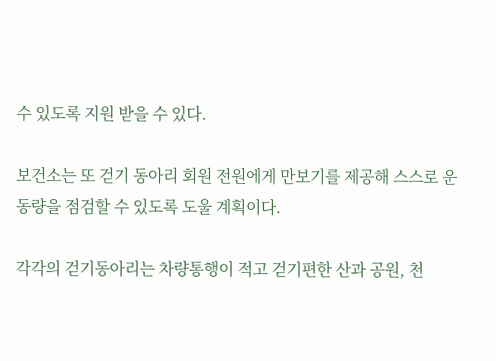수 있도록 지원 받을 수 있다.

보건소는 또 걷기 동아리 회원 전원에게 만보기를 제공해 스스로 운동량을 점검할 수 있도록 도울 계획이다.

각각의 걷기동아리는 차량통행이 적고 걷기편한 산과 공원, 천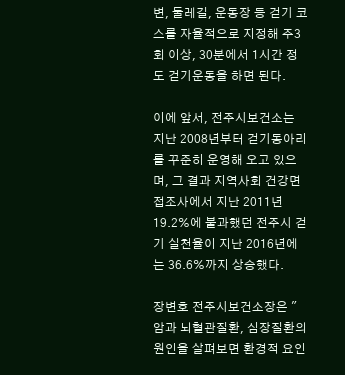변, 둘레길, 운동장 등 걷기 코스를 자율적으로 지정해 주3회 이상, 30분에서 1시간 정도 걷기운동을 하면 된다.

이에 앞서, 전주시보건소는 지난 2008년부터 걷기동아리를 꾸준히 운영해 오고 있으며, 그 결과 지역사회 건강면접조사에서 지난 2011년 19.2%에 불과했던 전주시 걷기 실천율이 지난 2016년에는 36.6%까지 상승했다.

장변호 전주시보건소장은 "암과 뇌혈관질환, 심장질환의 원인을 살펴보면 환경적 요인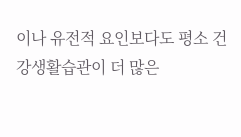이나 유전적 요인보다도 평소 건강생활습관이 더 많은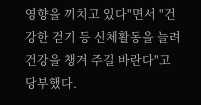영향을 끼치고 있다"면서 "건강한 걷기 등 신체활동을 늘려 건강을 챙겨 주길 바란다"고 당부했다.